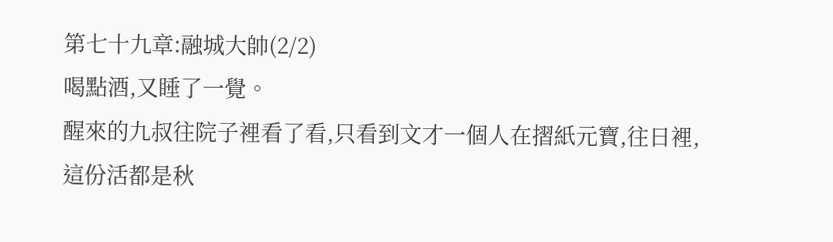第七十九章:融城大帥(2/2)
喝點酒,又睡了一覺。
醒來的九叔往院子裡看了看,只看到文才一個人在摺紙元寶,往日裡,這份活都是秋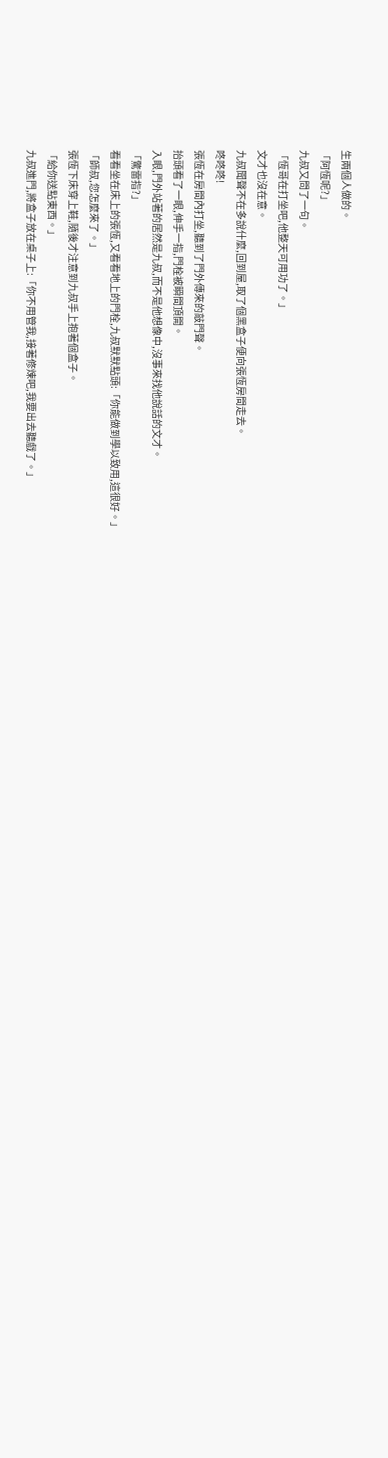生兩個人做的。
「阿恆呢?」
九叔又問了一句。
「恆哥在打坐吧,他整天可用功了。」
文才也沒在意。
九叔聞聲不在多說什麼,回到屋,取了個黑盒子便向張恆房間走去。
咚咚咚!
張恆在房間內打坐,聽到了門外傳來的敲門聲。
抬頭看了一眼,伸手一指,門栓被瞬間頂開。
入眼,門外站著的居然是九叔,而不是他想像中,沒事來找他說話的文才。
「驚雷指?」
看看坐在床上的張恆,又看看地上的門栓,九叔默默點頭:「你能做到學以致用,這很好。」
「師叔,您怎麼來了。」
張恆下床穿上鞋,隨後才注意到九叔手上抱著個盒子。
「給你送點東西。」
九叔進門,將盒子放在桌子上:「你不用管我,接著修煉吧,我要出去聽戲了。」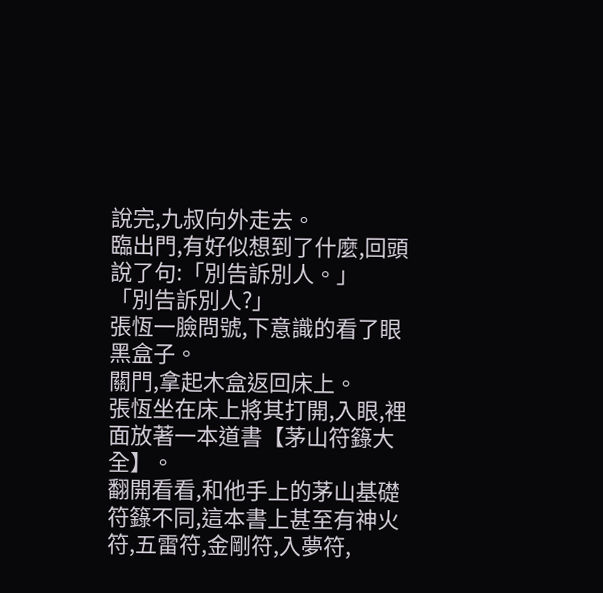說完,九叔向外走去。
臨出門,有好似想到了什麼,回頭說了句:「別告訴別人。」
「別告訴別人?」
張恆一臉問號,下意識的看了眼黑盒子。
關門,拿起木盒返回床上。
張恆坐在床上將其打開,入眼,裡面放著一本道書【茅山符籙大全】。
翻開看看,和他手上的茅山基礎符籙不同,這本書上甚至有神火符,五雷符,金剛符,入夢符,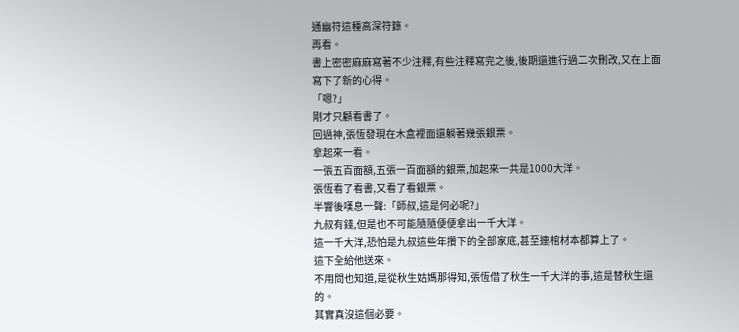通幽符這種高深符籙。
再看。
書上密密麻麻寫著不少注釋,有些注釋寫完之後,後期還進行過二次刪改,又在上面寫下了新的心得。
「嗯?」
剛才只顧看書了。
回過神,張恆發現在木盒裡面還躺著幾張銀票。
拿起來一看。
一張五百面額,五張一百面額的銀票,加起來一共是1000大洋。
張恆看了看書,又看了看銀票。
半響後嘆息一聲:「師叔,這是何必呢?」
九叔有錢,但是也不可能隨隨便便拿出一千大洋。
這一千大洋,恐怕是九叔這些年攢下的全部家底,甚至連棺材本都算上了。
這下全給他送來。
不用問也知道,是從秋生姑媽那得知,張恆借了秋生一千大洋的事,這是替秋生還的。
其實真沒這個必要。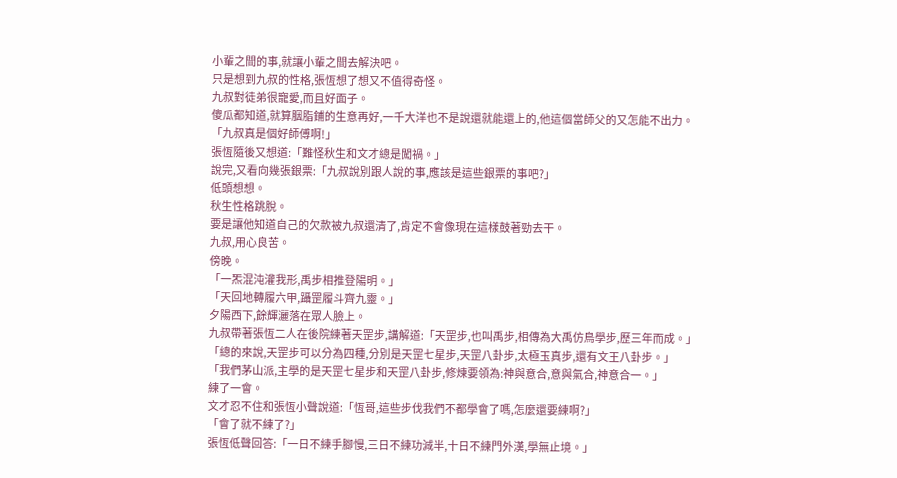小輩之間的事,就讓小輩之間去解決吧。
只是想到九叔的性格,張恆想了想又不值得奇怪。
九叔對徒弟很寵愛,而且好面子。
傻瓜都知道,就算胭脂鋪的生意再好,一千大洋也不是說還就能還上的,他這個當師父的又怎能不出力。
「九叔真是個好師傅啊!」
張恆隨後又想道:「難怪秋生和文才總是闖禍。」
說完,又看向幾張銀票:「九叔說別跟人說的事,應該是這些銀票的事吧?」
低頭想想。
秋生性格跳脫。
要是讓他知道自己的欠款被九叔還清了,肯定不會像現在這樣鼓著勁去干。
九叔,用心良苦。
傍晚。
「一炁混沌灌我形,禹步相推登陽明。」
「天回地轉履六甲,躡罡履斗齊九靈。」
夕陽西下,餘輝灑落在眾人臉上。
九叔帶著張恆二人在後院練著天罡步,講解道:「天罡步,也叫禹步,相傳為大禹仿鳥學步,歷三年而成。」
「總的來說,天罡步可以分為四種,分別是天罡七星步,天罡八卦步,太極玉真步,還有文王八卦步。」
「我們茅山派,主學的是天罡七星步和天罡八卦步,修煉要領為:神與意合,意與氣合,神意合一。」
練了一會。
文才忍不住和張恆小聲說道:「恆哥,這些步伐我們不都學會了嗎,怎麼還要練啊?」
「會了就不練了?」
張恆低聲回答:「一日不練手腳慢,三日不練功減半,十日不練門外漢,學無止境。」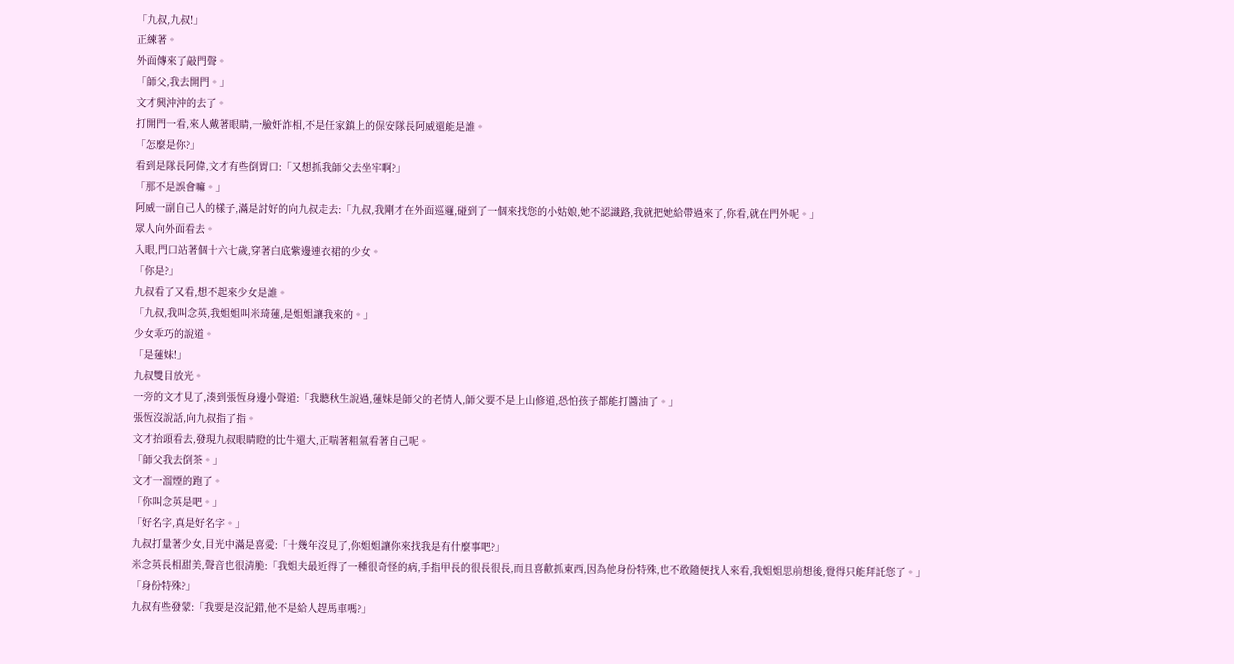「九叔,九叔!」
正練著。
外面傳來了敲門聲。
「師父,我去開門。」
文才興沖沖的去了。
打開門一看,來人戴著眼睛,一臉奸詐相,不是任家鎮上的保安隊長阿威還能是誰。
「怎麼是你?」
看到是隊長阿偉,文才有些倒胃口:「又想抓我師父去坐牢啊?」
「那不是誤會嘛。」
阿威一副自己人的樣子,滿是討好的向九叔走去:「九叔,我剛才在外面巡邏,碰到了一個來找您的小姑娘,她不認識路,我就把她給帶過來了,你看,就在門外呢。」
眾人向外面看去。
入眼,門口站著個十六七歲,穿著白底紫邊連衣裙的少女。
「你是?」
九叔看了又看,想不起來少女是誰。
「九叔,我叫念英,我姐姐叫米琦蓮,是姐姐讓我來的。」
少女乖巧的說道。
「是蓮妹!」
九叔雙目放光。
一旁的文才見了,湊到張恆身邊小聲道:「我聽秋生說過,蓮妹是師父的老情人,師父要不是上山修道,恐怕孩子都能打醬油了。」
張恆沒說話,向九叔指了指。
文才抬頭看去,發現九叔眼睛瞪的比牛還大,正喘著粗氣看著自己呢。
「師父我去倒茶。」
文才一溜煙的跑了。
「你叫念英是吧。」
「好名字,真是好名字。」
九叔打量著少女,目光中滿是喜愛:「十幾年沒見了,你姐姐讓你來找我是有什麼事吧?」
米念英長相甜美,聲音也很清脆:「我姐夫最近得了一種很奇怪的病,手指甲長的很長很長,而且喜歡抓東西,因為他身份特殊,也不敢隨便找人來看,我姐姐思前想後,覺得只能拜託您了。」
「身份特殊?」
九叔有些發蒙:「我要是沒記錯,他不是給人趕馬車嗎?」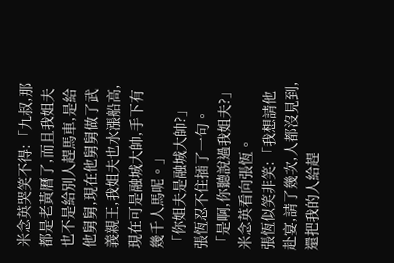米念英哭笑不得:「九叔,那都是老黃曆了,而且我姐夫也不是給別人趕馬車,是給他舅舅,現在他舅舅做了武義親王,我姐夫也水漲船高,現在可是融城大帥,手下有幾千人馬呢。」
「你姐夫是融城大帥?」
張恆忍不住插了一句。
「是啊,你聽說過我姐夫?」
米念英看向張恆。
張恆似笑非笑:「我想請他赴宴,請了幾次,人都沒見到,還把我的人給趕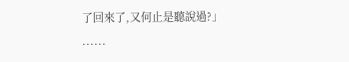了回來了,又何止是聽說過?」
......